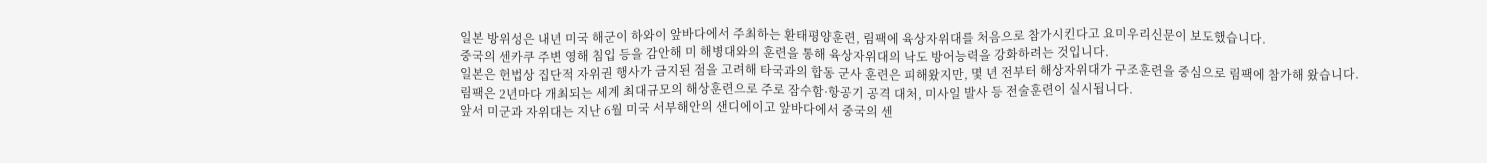일본 방위성은 내년 미국 해군이 하와이 앞바다에서 주최하는 환태평양훈련, 림팩에 육상자위대를 처음으로 참가시킨다고 요미우리신문이 보도했습니다.
중국의 센카쿠 주변 영해 침입 등을 감안해 미 해병대와의 훈련을 통해 육상자위대의 낙도 방어능력을 강화하려는 것입니다.
일본은 헌법상 집단적 자위권 행사가 금지된 점을 고려해 타국과의 합동 군사 훈련은 피해왔지만, 몇 년 전부터 해상자위대가 구조훈련을 중심으로 림팩에 참가해 왔습니다.
림팩은 2년마다 개최되는 세계 최대규모의 해상훈련으로 주로 잠수함·항공기 공격 대처, 미사일 발사 등 전술훈련이 실시됩니다.
앞서 미군과 자위대는 지난 6월 미국 서부해안의 샌디에이고 앞바다에서 중국의 센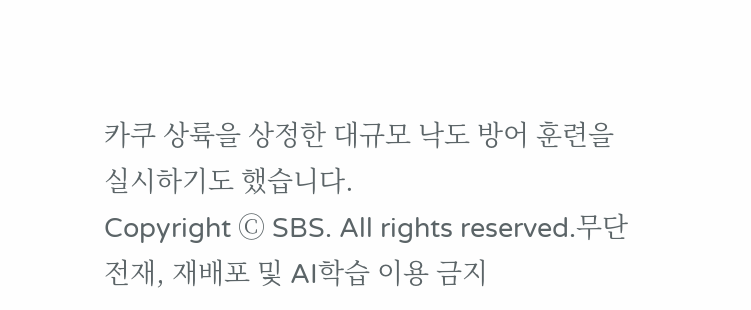카쿠 상륙을 상정한 대규모 낙도 방어 훈련을 실시하기도 했습니다.
Copyright Ⓒ SBS. All rights reserved.무단 전재, 재배포 및 AI학습 이용 금지